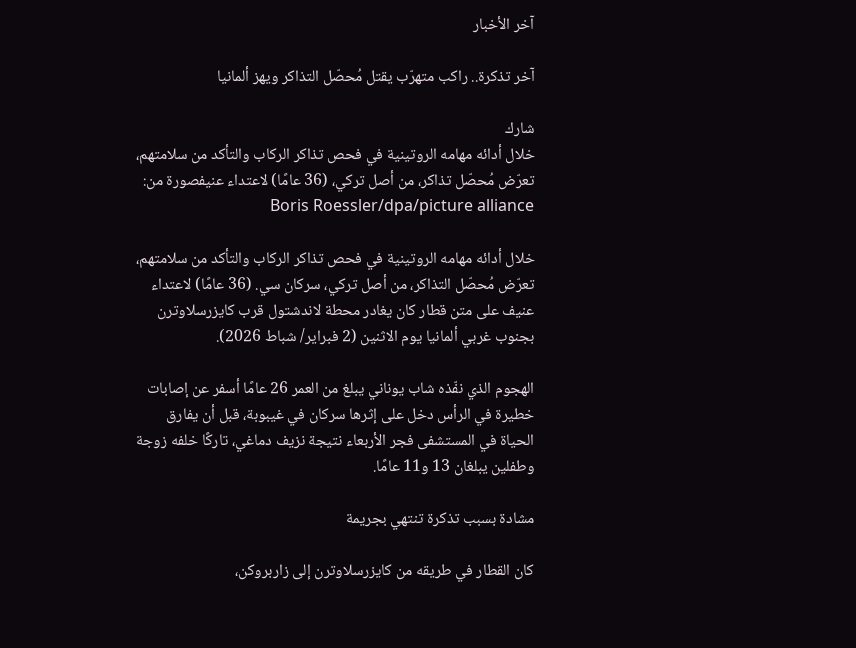آخر الأخبار

آخر تذكرة.. راكب متهرّب يقتل مُحصّل التذاكر ويهز ألمانيا

شارك
خلال أدائه مهامه الروتينية في فحص تذاكر الركاب والتأكد من سلامتهم، تعرّض مُحصّل تذاكر، من أصل تركي، (36 عامًا) لاعتداء عنيفصورة من: Boris Roessler/dpa/picture alliance

خلال أدائه مهامه الروتينية في فحص تذاكر الركاب والتأكد من سلامتهم، تعرّض مُحصّل التذاكر، من أصل تركي، سركان سي. (36 عامًا) لاعتداء عنيف على متن قطار كان يغادر محطة لاندشتول قرب كايزرسلاوترن بجنوب غربي ألمانيا يوم الاثنين (2 فبراير/ شباط 2026).

الهجوم الذي نفّذه شاب يوناني يبلغ من العمر 26 عامًا أسفر عن إصابات خطيرة في الرأس دخل على إثرها سركان في غيبوبة، قبل أن يفارق الحياة في المستشفى فجر الأربعاء نتيجة نزيف دماغي، تاركًا خلفه زوجة وطفلين يبلغان 13 و11 عامًا.

مشادة بسبب تذكرة تنتهي بجريمة

كان القطار في طريقه من كايزرسلاوترن إلى زاربروكن،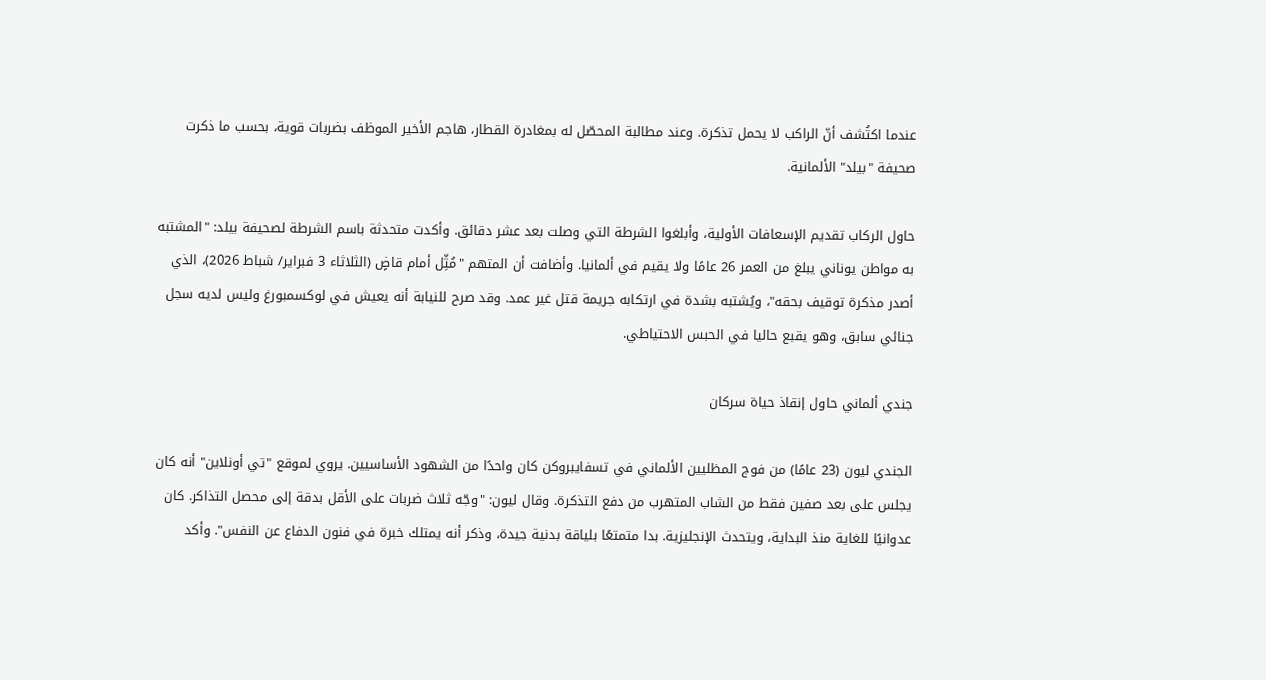عندما اكتُشف أنّ الراكب لا يحمل تذكرة. وعند مطالبة المحصّل له بمغادرة القطار، هاجم الأخير الموظف بضربات قوية، بحسب ما ذكرت صحيفة "بيلد" الألمانية.

حاول الركاب تقديم الإسعافات الأولية، وأبلغوا الشرطة التي وصلت بعد عشر دقائق. وأكدت متحدثة باسم الشرطة لصحيفة بيلد: "المشتبه به مواطن يوناني يبلغ من العمر 26 عامًا ولا يقيم في ألمانيا. وأضافت أن المتهم "مُثِّل أمام قاضٍ (الثلاثاء 3 فبراير/ شباط 2026)، الذي أصدر مذكرة توقيف بحقه"، ويُشتبه بشدة في ارتكابه جريمة قتل غير عمد. وقد صرح للنيابة أنه يعيش في لوكسمبورغ وليس لديه سجل جنائي سابق، وهو يقبع حاليا في الحبس الاحتياطي.

جندي ألماني حاول إنقاذ حياة سركان

الجندي ليون (23 عامًا) من فوج المظليين الألماني في تسفايبروكن كان واحدًا من الشهود الأساسيين. يروي لموقع "تي أونلاين" أنه كان يجلس على بعد صفين فقط من الشاب المتهرب من دفع التذكرة. وقال ليون: "وجّه ثلاث ضربات على الأقل بدقة إلى محصل التذاكر. كان عدوانيًا للغاية منذ البداية، ويتحدث الإنجليزية. بدا متمتعًا بلياقة بدنية جيدة، وذكر أنه يمتلك خبرة في فنون الدفاع عن النفس". وأكد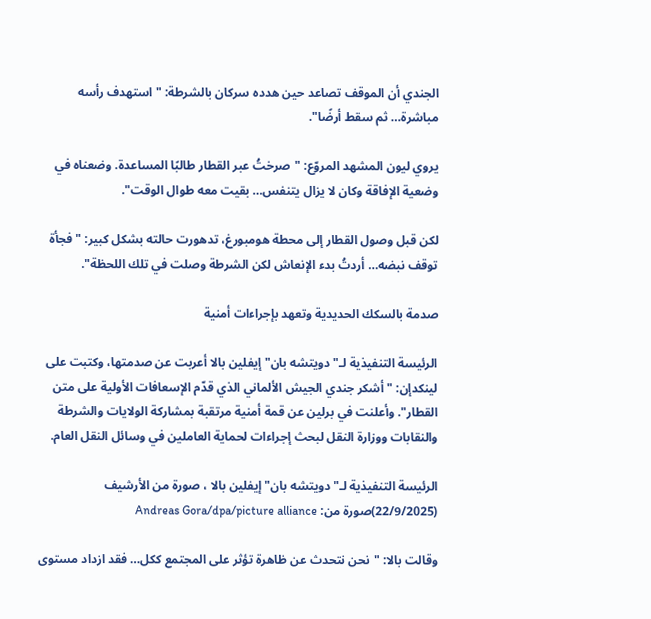الجندي أن الموقف تصاعد حين هدده سركان بالشرطة: "استهدف رأسه مباشرة… ثم سقط أرضًا".

يروي ليون المشهد المروّع: "صرختُ عبر القطار طالبًا المساعدة. وضعناه في وضعية الإفاقة وكان لا يزال يتنفس… بقيت معه طوال الوقت".

لكن قبل وصول القطار إلى محطة هومبورغ، تدهورت حالته بشكل كبير: "فجأة توقف نبضه… أردتُ بدء الإنعاش لكن الشرطة وصلت في تلك اللحظة".

صدمة بالسكك الحديدية وتعهد بإجراءات أمنية

الرئيسة التنفيذية لـ"دويتشه بان" إيفلين بالا أعربت عن صدمتها، وكتبت على لينكدإن: "أشكر جندي الجيش الألماني الذي قدّم الإسعافات الأولية على متن القطار". وأعلنت في برلين عن قمة أمنية مرتقبة بمشاركة الولايات والشرطة والنقابات ووزارة النقل لبحث إجراءات لحماية العاملين في وسائل النقل العام.

الرئيسة التنفيذية لـ"دويتشه بان" إيفلين بالا ، صورة من الأرشيف (22/9/2025)صورة من: Andreas Gora/dpa/picture alliance

وقالت بالا: "نحن نتحدث عن ظاهرة تؤثر على المجتمع ككل… فقد ازداد مستوى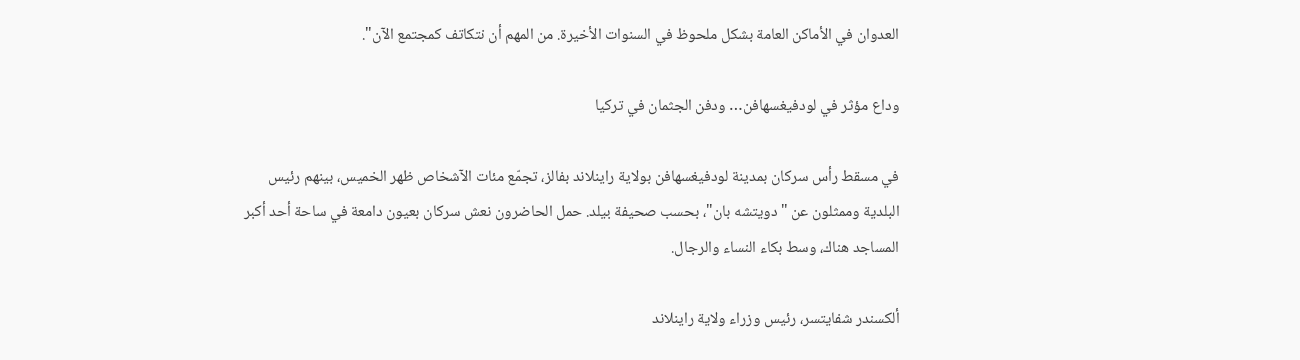العدوان في الأماكن العامة بشكل ملحوظ في السنوات الأخيرة. من المهم أن نتكاتف كمجتمع الآن".

وداع مؤثر في لودفيغسهافن… ودفن الجثمان في تركيا

في مسقط رأس سركان بمدينة لودفيغسهافن بولاية راينلاند بفالز، تجمّع مئات الآشخاص ظهر الخميس، بينهم رئيس البلدية وممثلون عن "دويتشه بان"، بحسب صحيفة بيلد. حمل الحاضرون نعش سركان بعيون دامعة في ساحة أحد أكبر المساجد هناك، وسط بكاء النساء والرجال.

ألكسندر شفايتسر، رئيس وزراء ولاية راينلاند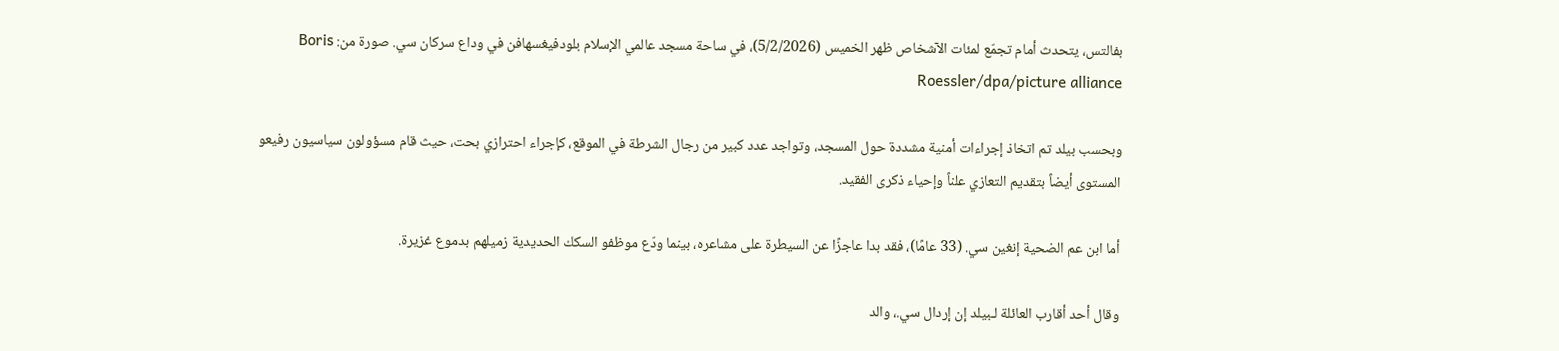بفالتس، يتحدث أمام تجمّع لمئات الآشخاص ظهر الخميس (5/2/2026)، في ساحة مسجد عالمي الإسلام بلودفيغسهافن في وداع سركان سي. صورة من: Boris Roessler/dpa/picture alliance

وبحسب بيلد تم اتخاذ إجراءات أمنية مشددة حول المسجد، وتواجد عدد كبير من رجال الشرطة في الموقع، كإجراء احترازي بحت، حيث قام مسؤولون سياسيون رفيعو المستوى أيضاً بتقديم التعازي علناً وإحياء ذكرى الفقيد.

أما ابن عم الضحية إنغين سي. (33 عامًا)، فقد بدا عاجزًا عن السيطرة على مشاعره، بينما ودّع موظفو السكك الحديدية زميلهم بدموع غزيرة.

وقال أحد أقارب العائلة لـبيلد إن إردال سي.، والد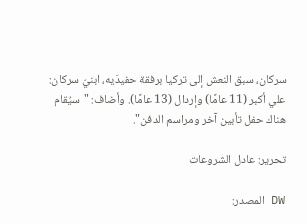سركان، سبق النعش إلى تركيا برفقة حفيدَيه، ابنيّ سركان: علي أكبر (11 عامًا) وإردال (13 عامًا). وأضاف: "سيُقام هناك حفل تأبين آخر ومراسم الدفن".

تحرير: عادل الشروعات

DW المصدر: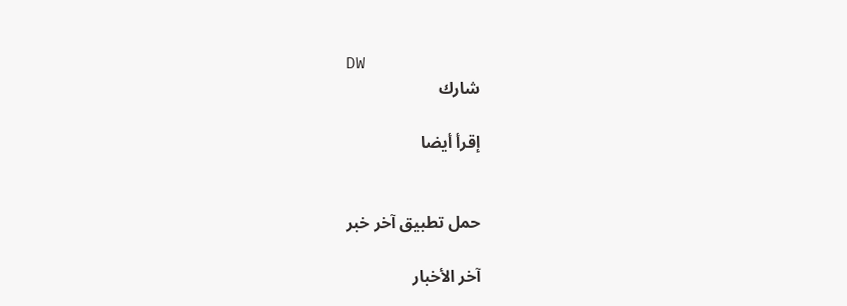DW
شارك

إقرأ أيضا


حمل تطبيق آخر خبر

آخر الأخبار